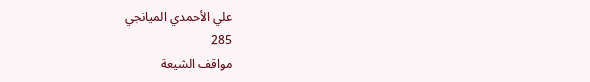علي الأحمدي الميانجي
285
مواقف الشيعة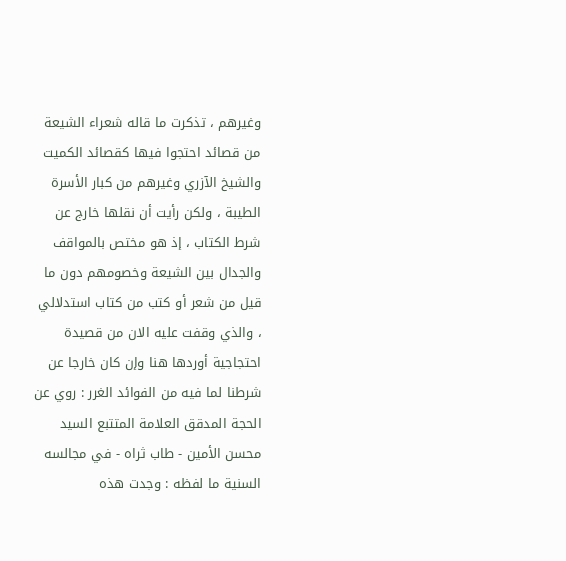وغيرهم ، تذكرت ما قاله شعراء الشيعة من قصائد احتجوا فيها كقصائد الكميت والشيخ الآزري وغيرهم من كبار الأسرة الطيبة ، ولكن رأيت أن نقلها خارج عن شرط الكتاب ، إذ هو مختص بالمواقف والجدال بين الشيعة وخصومهم دون ما قيل من شعر أو كتب من كتاب استدلالي ، والذي وقفت عليه الان من قصيدة احتجاجية أوردها هنا وإن كان خارجا عن شرطنا لما فيه من الفوائد الغرر : روي عن الحجة المدقق العلامة المتتبع السيد محسن الأمين - طاب ثراه - في مجالسه السنية ما لفظه : وجدت هذه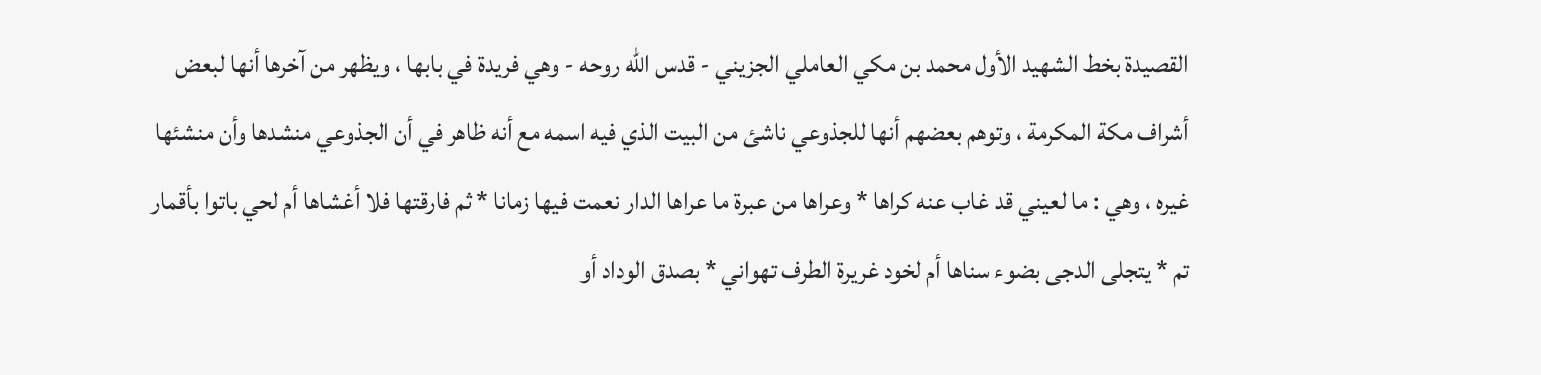القصيدة بخط الشهيد الأول محمد بن مكي العاملي الجزيني - قدس الله روحه - وهي فريدة في بابها ، ويظهر من آخرها أنها لبعض أشراف مكة المكرمة ، وتوهم بعضهم أنها للجذوعي ناشئ من البيت الذي فيه اسمه مع أنه ظاهر في أن الجذوعي منشدها وأن منشئها غيره ، وهي : ما لعيني قد غاب عنه كراها * وعراها من عبرة ما عراها الدار نعمت فيها زمانا * ثم فارقتها فلا أغشاها أم لحي باتوا بأقمار تم * يتجلى الدجى بضوء سناها أم لخود غريرة الطرف تهواني * بصدق الوداد أو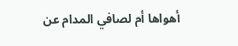أهواها أم لصافي المدام عن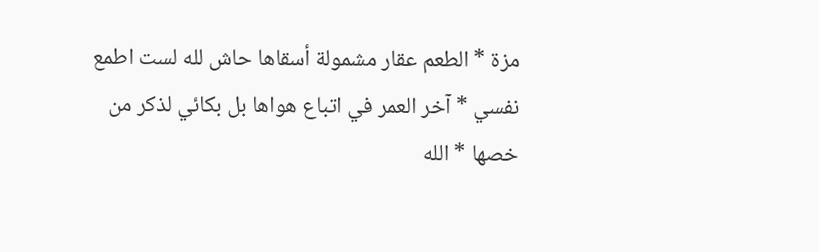مزة * الطعم عقار مشمولة أسقاها حاش لله لست اطمع نفسي * آخر العمر في اتباع هواها بل بكائي لذكر من خصها * الله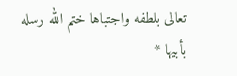تعالى بلطفه واجتباها ختم الله رسله بأبيها *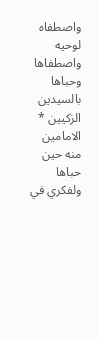واصطفاه لوحيه واصطفاها وحباها بالسيدين الزكيين * الامامين منه حين حباها ولفكري في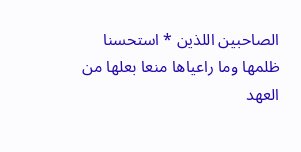الصاحبين اللذين * استحسنا ظلمها وما راعياها منعا بعلها من العهد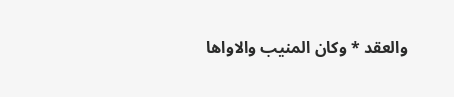والعقد * وكان المنيب والاواها